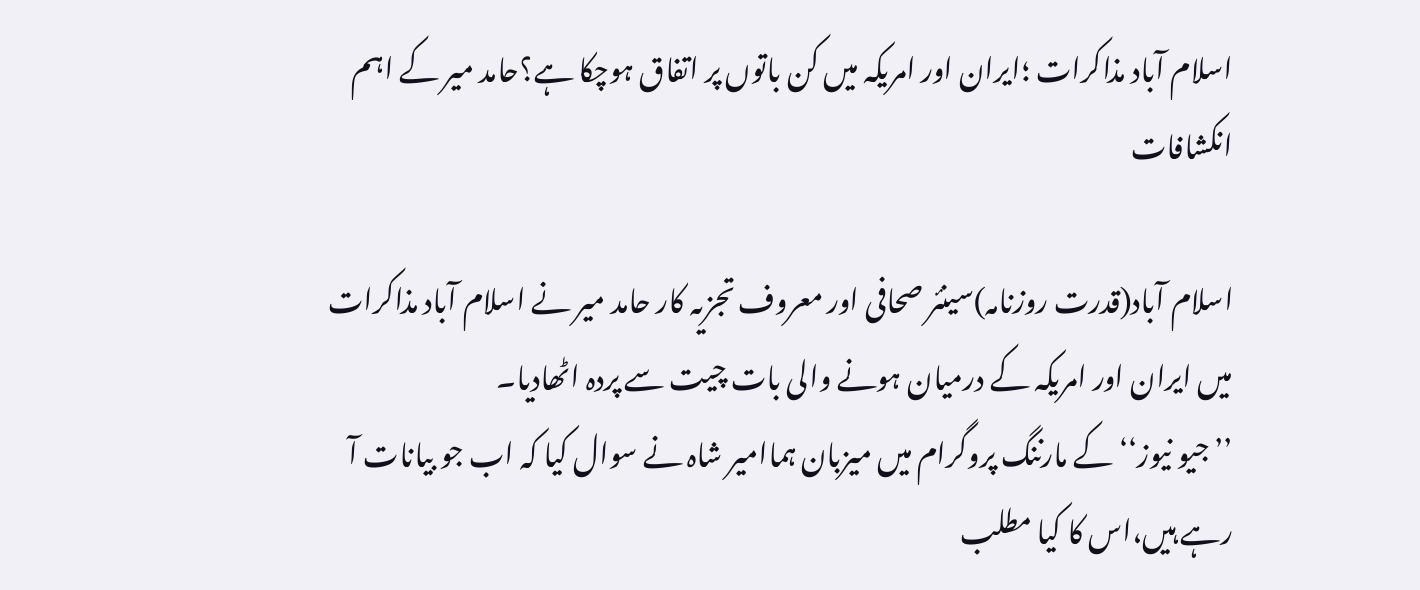اسلام آباد مذاکرات ؛ایران اور امریکہ میں کن باتوں پر اتفاق ہوچکا ہے؟حامد میر کے اہم انکشافات

اسلام آباد(قدرت روزنامہ)سینئر صحافی اور معروف تجزیہ کار حامد میر نے اسلام آباد مذاکرات میں ایران اور امریکہ کے درمیان ہونے والی بات چیت سے پردہ اٹھادیا۔
’’جیو نیوز‘‘ کے مارننگ پروگرام میں میزبان ہماامیر شاہ نے سوال کیا کہ اب جو بیانات آ رہے ہیں،اس کا کیا مطلب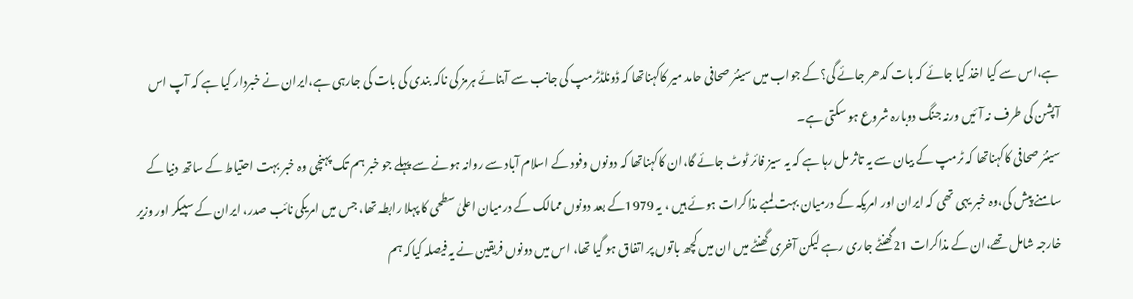ہے،اس سے کیا اخذ کیا جائے کہ بات کدھر جائے گی؟کے جواب میں سینئر صحافی حامد میر کاکہناتھا کہ ڈونلڈٹرمپ کی جانب سے آبنائے ہرمز کی ناکہ بندی کی بات کی جارہی ہے،ایران نے خبردار کیا ہے کہ آپ اس آپشن کی طرف نہ آئیں ورنہ جنگ دوبارہ شروع ہو سکتی ہے۔
سینئر صحافی کاکہناتھا کہ ٹرمپ کے بیان سے یہ تاثر مل رہا ہے کہ یہ سیز فائر ٹوٹ جائے گا،ان کاکہناتھا کہ دونوں وفود کے اسلام آباد سے روانہ ہونے سے پہلے جو خبر ہم تک پہنچی وہ خبر بہت احتیاط کے ساتھ دنیا کے سامنے پیش کی،وہ خبر یہی تھی کہ ایران اور امریکہ کے درمیان بہت لمبے مذاکرات ہوئے ہیں ، یہ 1979کے بعد دونوں ممالک کے درمیان اعلیٰ سطحی کا پہلا رابطہ تھا، جس میں امریکی نائب صدر، ایران کے سپیکر اور وزیر خارجہ شامل تھے،ان کے مذاکرات 21گھنٹے جاری رہے لیکن آخری گھنٹے میں ان میں کچھ باتوں پر اتفاق ہو گیا تھا، اس میں دونوں فریقین نے یہ فیصلہ کیاکہ ہم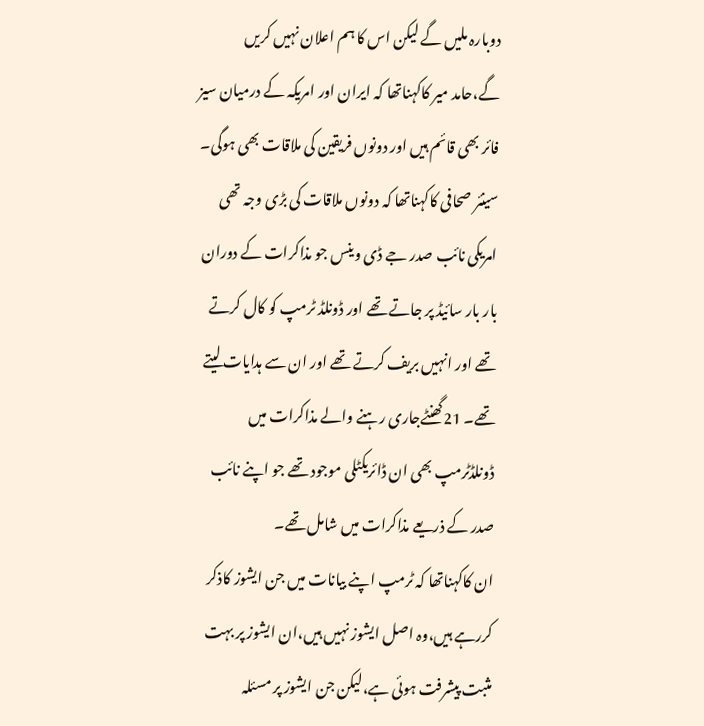دوبارہ ملیں گے لیکن اس کا ہم اعلان نہیں کریں گے،حامد میر کاکہناتھا کہ ایران اور امریکہ کے درمیان سیز فائر بھی قائم ہیں اور دونوں فریقین کی ملاقات بھی ہوگی۔
سینئر صحافی کاکہناتھا کہ دونوں ملاقات کی بڑی وجہ تھی امریکی نائب صدر جے ڈی وینس جو مذاکرات کے دوران بار بار سائیڈ پر جاتے تھے اور ڈونلڈ ٹرمپ کو کال کرتے تھے اور انہیں بریف کرتے تھے اور ان سے ہدایات لیتے تھے۔ 21گھنٹےجاری رہنے والے مذاکرات میں ڈونلڈٹرمپ بھی ان ڈائریکٹلی موجود تھے جو اپنے نائب صدر کے ذریعے مذاکرات میں شامل تھے۔
ان کاکہناتھا کہ ٹرمپ اپنے بیانات میں جن ایشوز کاذکر کررہے ہیں،وہ اصل ایشوز نہیں ہیں،ان ایشوز پر بہت مثبت پیشرفت ہوئی ہے،لیکن جن ایشوز پر مسئلہ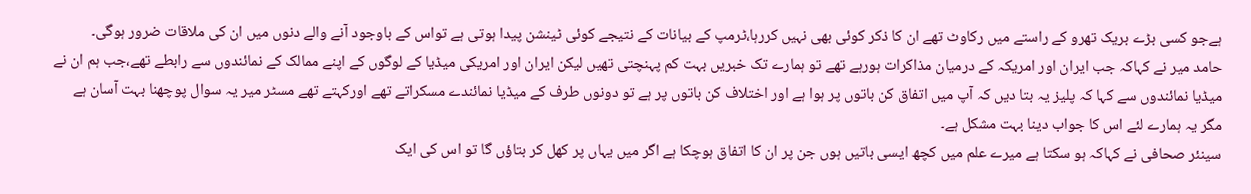ہےجو کسی بڑے بریک تھرو کے راستے میں رکاوٹ تھے ان کا ذکر کوئی بھی نہیں کررہا،ٹرمپ کے بیانات کے نتیجے کوئی ٹینشن پیدا ہوتی ہے تواس کے باوجود آنے والے دنوں میں ان کی ملاقات ضرور ہوگی۔
حامد میر نے کہاکہ جب ایران اور امریکہ کے درمیان مذاکرات ہورہے تھے تو ہمارے تک خبریں بہت کم پہنچتی تھیں لیکن ایران اور امریکی میڈیا کے لوگوں کے اپنے ممالک کے نمائندوں سے رابطے تھے،جب ہم ان نے میڈیا نمائندوں سے کہا کہ پلیز یہ بتا دیں کہ آپ میں اتفاق کن باتوں پر ہوا ہے اور اختلاف کن باتوں پر ہے تو دونوں طرف کے میڈیا نمائندے مسکراتے تھے اورکہتے تھے مسٹر میر یہ سوال پوچھنا بہت آسان ہے مگر یہ ہمارے لئے اس کا جواب دینا بہت مشکل ہے۔
سینئر صحافی نے کہاکہ ہو سکتا ہے میرے علم میں کچھ ایسی باتیں ہوں جن پر ان کا اتفاق ہوچکا ہے اگر میں یہاں پر کھل کر بتاؤں گا تو اس کی ایک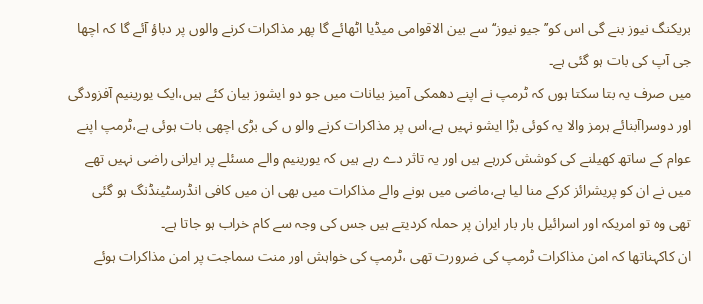بریکنگ نیوز بنے گی اس کو’’جیو نیوز‘‘ سے بین الاقوامی میڈیا اٹھائے گا پھر مذاکرات کرنے والوں پر دباؤ آئے گا کہ اچھا جی آپ کی بات ہو گئی ہے۔
میں صرف یہ بتا سکتا ہوں کہ ٹرمپ نے اپنے دھمکی آمیز بیانات میں جو دو ایشوز بیان کئے ہیں،ایک یورینیم آفزودگی اور دوسراآبنائے ہرمز والا یہ کوئی بڑا ایشو نہیں ہے،اس پر مذاکرات کرنے والو ں کی بڑی اچھی بات ہوئی ہے،ٹرمپ اپنے عوام کے ساتھ کھیلنے کی کوشش کررہے ہیں اور یہ تاثر دے رہے ہیں کہ یورینیم والے مسئلے پر ایرانی راضی نہیں تھے میں نے ان کو پریشرائز کرکے منا لیا ہے،ماضی میں ہونے والے مذاکرات میں بھی ان میں کافی انڈرسٹینڈنگ ہو گئی تھی وہ تو امریکہ اور اسرائیل بار بار ایران پر حملہ کردیتے ہیں جس کی وجہ سے کام خراب ہو جاتا ہے۔
ان کاکہناتھا کہ امن مذاکرات ٹرمپ کی ضرورت تھی ،ٹرمپ کی خواہش اور منت سماجت پر امن مذاکرات ہوئے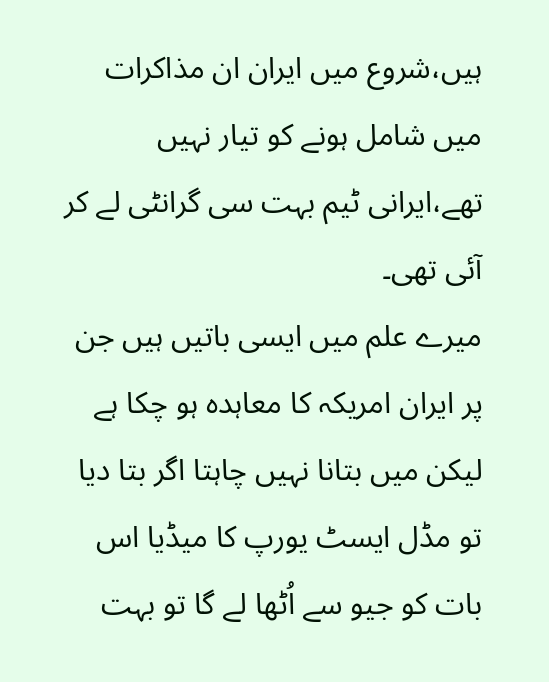ہیں،شروع میں ایران ان مذاکرات میں شامل ہونے کو تیار نہیں تھے،ایرانی ٹیم بہت سی گرانٹی لے کر آئی تھی۔
میرے علم میں ایسی باتیں ہیں جن پر ایران امریکہ کا معاہدہ ہو چکا ہے لیکن میں بتانا نہیں چاہتا اگر بتا دیا تو مڈل ایسٹ یورپ کا میڈیا اس بات کو جیو سے اُٹھا لے گا تو بہت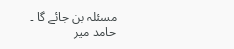مسئلہ بن جائے گا ۔ حامد میر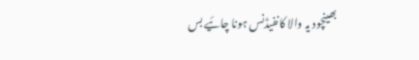بھینچود یہ والا کانفیڈنس ہونا چائیے بس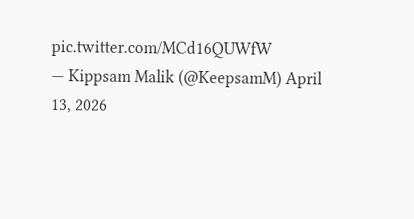pic.twitter.com/MCd16QUWfW
— Kippsam Malik (@KeepsamM) April 13, 2026